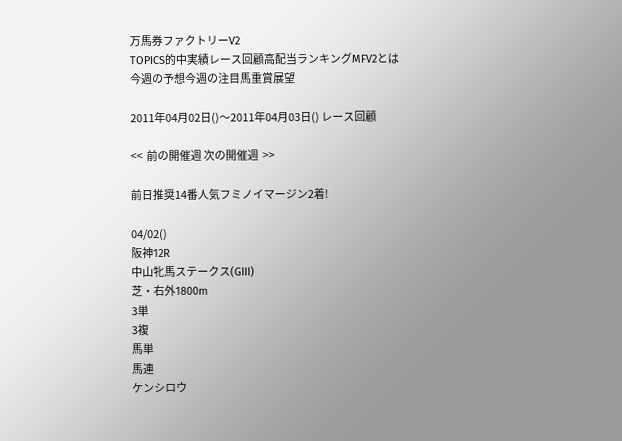万馬券ファクトリーV2
TOPICS的中実績レース回顧高配当ランキングMFV2とは
今週の予想今週の注目馬重賞展望

2011年04月02日()〜2011年04月03日() レース回顧

<<  前の開催週 次の開催週  >>

前日推奨14番人気フミノイマージン2着!

04/02()
阪神12R
中山牝馬ステークス(GIII)
芝・右外1800m
3単
3複
馬単
馬連
ケンシロウ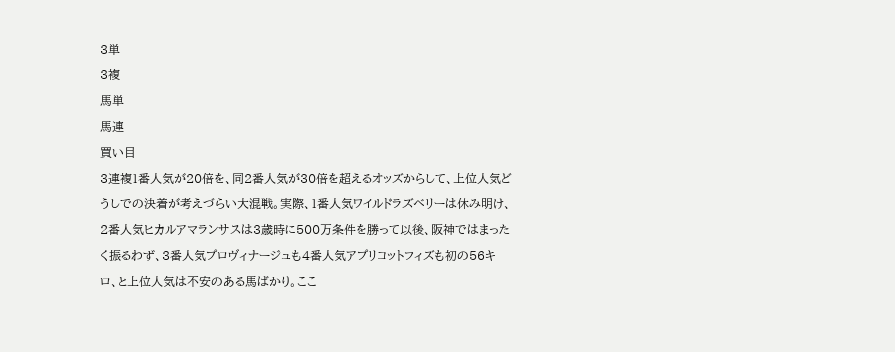3単
3複
馬単
馬連
買い目
3連複1番人気が20倍を、同2番人気が30倍を超えるオッズからして、上位人気どうしでの決着が考えづらい大混戦。実際、1番人気ワイルドラズベリーは休み明け、2番人気ヒカルアマランサスは3歳時に500万条件を勝って以後、阪神ではまったく振るわず、3番人気プロヴィナージュも4番人気アプリコットフィズも初の56キロ、と上位人気は不安のある馬ばかり。ここ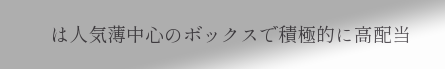は人気薄中心のボックスで積極的に高配当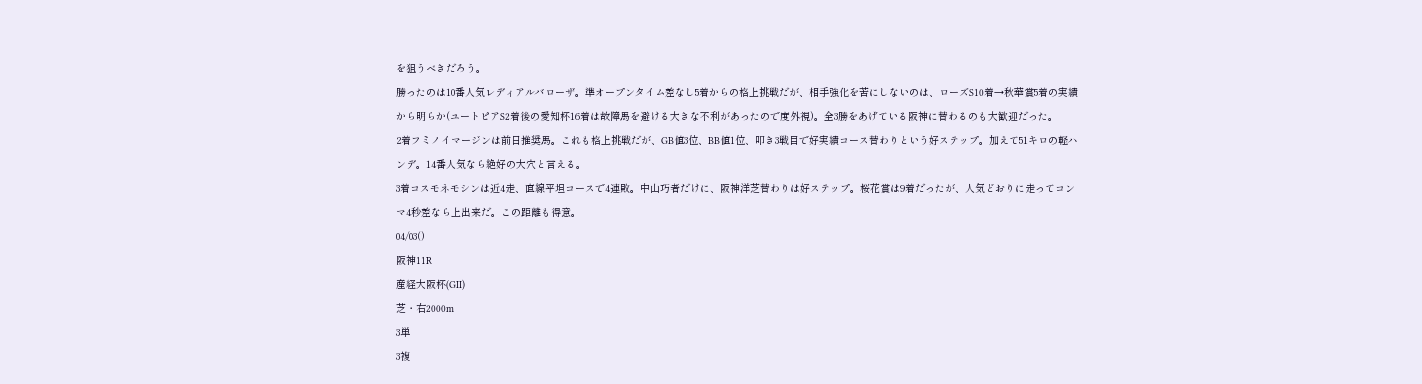を狙うべきだろう。
勝ったのは10番人気レディアルバローザ。準オープンタイム差なし5着からの格上挑戦だが、相手強化を苦にしないのは、ローズS10着→秋華賞5着の実績から明らか(ユートピアS2着後の愛知杯16着は故障馬を避ける大きな不利があったので度外視)。全3勝をあげている阪神に替わるのも大歓迎だった。
2着フミノイマージンは前日推奨馬。これも格上挑戦だが、GB値3位、BB値1位、叩き3戦目で好実績コース替わりという好ステップ。加えて51キロの軽ハンデ。14番人気なら絶好の大穴と言える。
3着コスモネモシンは近4走、直線平坦コースで4連敗。中山巧者だけに、阪神洋芝替わりは好ステップ。桜花賞は9着だったが、人気どおりに走ってコンマ4秒差なら上出来だ。この距離も得意。
04/03()
阪神11R
産経大阪杯(GII)
芝・右2000m
3単
3複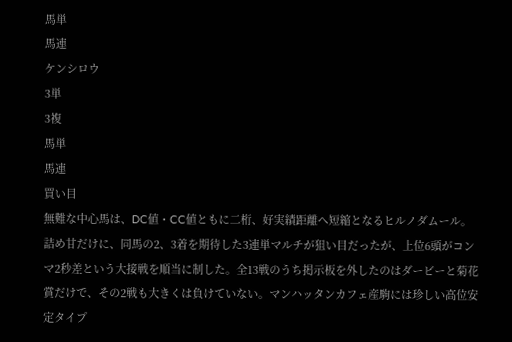馬単
馬連
ケンシロウ
3単
3複
馬単
馬連
買い目
無難な中心馬は、DC値・CC値ともに二桁、好実績距離へ短縮となるヒルノダムール。詰め甘だけに、同馬の2、3着を期待した3連単マルチが狙い目だったが、上位6頭がコンマ2秒差という大接戦を順当に制した。全13戦のうち掲示板を外したのはダービーと菊花賞だけで、その2戦も大きくは負けていない。マンハッタンカフェ産駒には珍しい高位安定タイプ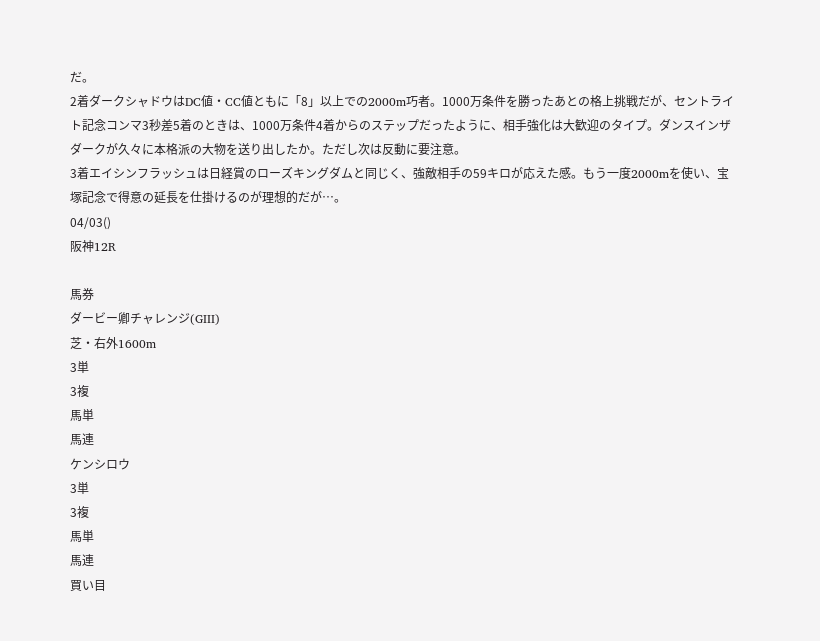だ。
2着ダークシャドウはDC値・CC値ともに「8」以上での2000m巧者。1000万条件を勝ったあとの格上挑戦だが、セントライト記念コンマ3秒差5着のときは、1000万条件4着からのステップだったように、相手強化は大歓迎のタイプ。ダンスインザダークが久々に本格派の大物を送り出したか。ただし次は反動に要注意。
3着エイシンフラッシュは日経賞のローズキングダムと同じく、強敵相手の59キロが応えた感。もう一度2000mを使い、宝塚記念で得意の延長を仕掛けるのが理想的だが…。
04/03()
阪神12R

馬券
ダービー卿チャレンジ(GIII)
芝・右外1600m
3単
3複
馬単
馬連
ケンシロウ
3単
3複
馬単
馬連
買い目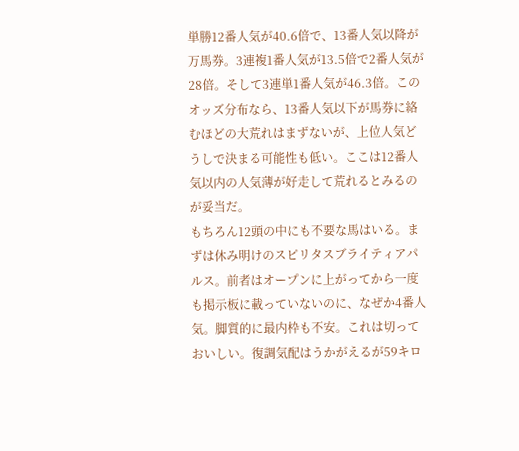単勝12番人気が40.6倍で、13番人気以降が万馬券。3連複1番人気が13.5倍で2番人気が28倍。そして3連単1番人気が46.3倍。このオッズ分布なら、13番人気以下が馬券に絡むほどの大荒れはまずないが、上位人気どうしで決まる可能性も低い。ここは12番人気以内の人気薄が好走して荒れるとみるのが妥当だ。
もちろん12頭の中にも不要な馬はいる。まずは休み明けのスピリタスブライティアパルス。前者はオープンに上がってから一度も掲示板に載っていないのに、なぜか4番人気。脚質的に最内枠も不安。これは切っておいしい。復調気配はうかがえるが59キロ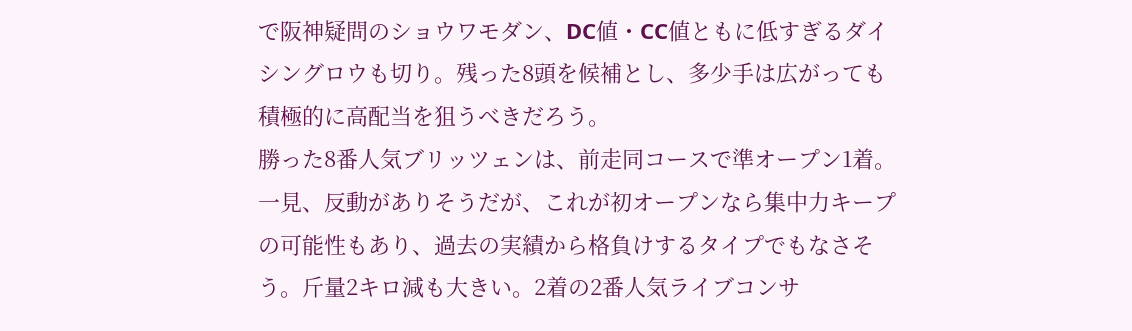で阪神疑問のショウワモダン、DC値・CC値ともに低すぎるダイシングロウも切り。残った8頭を候補とし、多少手は広がっても積極的に高配当を狙うべきだろう。
勝った8番人気ブリッツェンは、前走同コースで準オープン1着。一見、反動がありそうだが、これが初オープンなら集中力キープの可能性もあり、過去の実績から格負けするタイプでもなさそう。斤量2キロ減も大きい。2着の2番人気ライブコンサ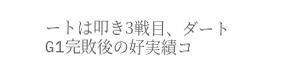ートは叩き3戦目、ダートG1完敗後の好実績コ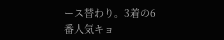ース替わり。3着の6番人気キョ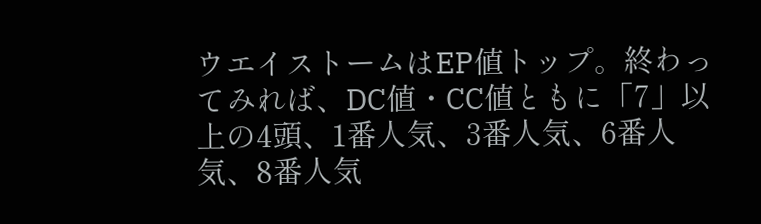ウエイストームはEP値トップ。終わってみれば、DC値・CC値ともに「7」以上の4頭、1番人気、3番人気、6番人気、8番人気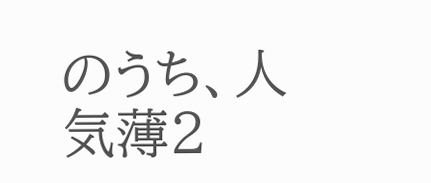のうち、人気薄2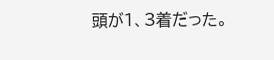頭が1、3着だった。